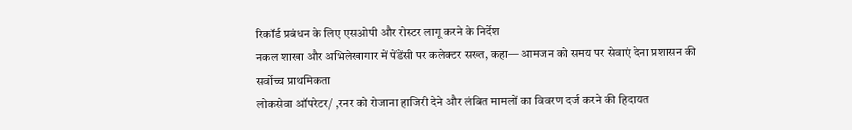रिकॉर्ड प्रबंधन के लिए एसओपी और रोस्टर लागू करने के निर्देश
नकल शाखा और अभिलेखागार में पेंडेंसी पर कलेक्टर सख्त, कहा— आमजन को समय पर सेवाएं देना प्रशासन की सर्वोच्च प्राथमिकता
लोकसेवा ऑपरेटर/ ,रनर को रोजाना हाजिरी देने और लंबित मामलों का विवरण दर्ज करने की हिदायत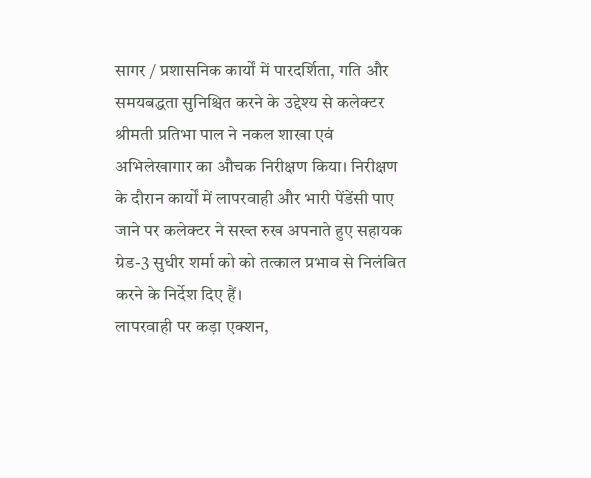सागर / प्रशासनिक कार्यों में पारदर्शिता, गति और समयबद्धता सुनिश्चित करने के उद्देश्य से कलेक्टर श्रीमती प्रतिभा पाल ने नकल शाखा एवं अभिलेखागार का औचक निरीक्षण किया। निरीक्षण के दौरान कार्यों में लापरवाही और भारी पेंडेंसी पाए जाने पर कलेक्टर ने सख्त रुख अपनाते हुए सहायक ग्रेड-3 सुधीर शर्मा को को तत्काल प्रभाव से निलंबित करने के निर्देश दिए हैं।
लापरवाही पर कड़ा एक्शन,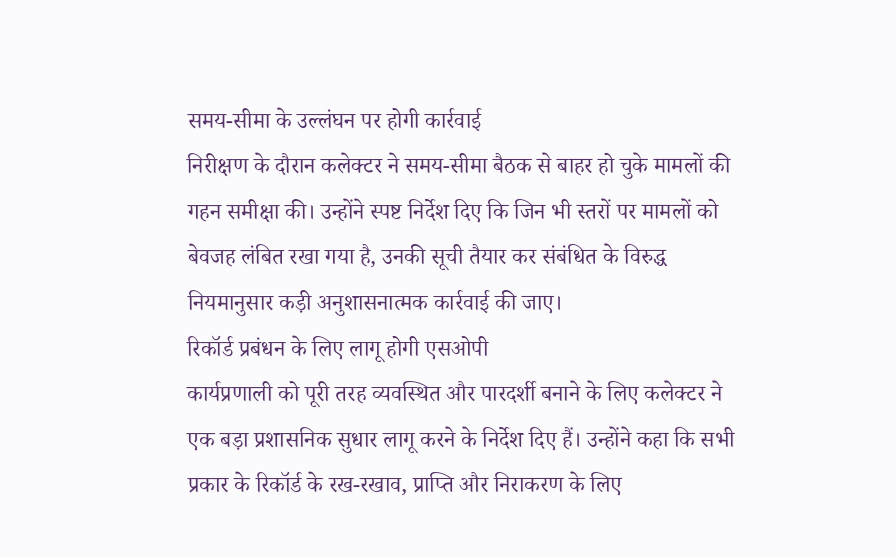समय-सीमा के उल्लंघन पर होगी कार्रवाई
निरीक्षण के दौरान कलेक्टर ने समय-सीमा बैठक से बाहर हो चुके मामलों की गहन समीक्षा की। उन्होंने स्पष्ट निर्देश दिए कि जिन भी स्तरों पर मामलों को बेवजह लंबित रखा गया है, उनकी सूची तैयार कर संबंधित के विरुद्ध नियमानुसार कड़ी अनुशासनात्मक कार्रवाई की जाए।
रिकॉर्ड प्रबंधन के लिए लागू होगी एसओपी
कार्यप्रणाली को पूरी तरह व्यवस्थित और पारदर्शी बनाने के लिए कलेक्टर ने एक बड़ा प्रशासनिक सुधार लागू करने के निर्देश दिए हैं। उन्होंने कहा कि सभी प्रकार के रिकॉर्ड के रख-रखाव, प्राप्ति और निराकरण के लिए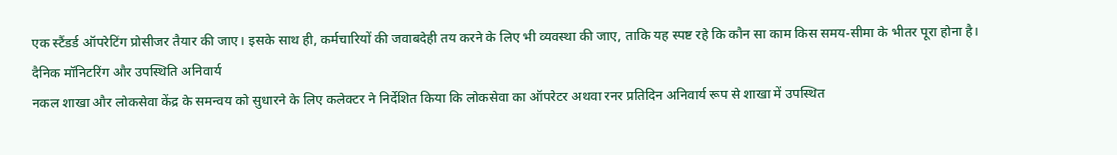एक स्टैंडर्ड ऑपरेटिंग प्रोसीजर तैयार की जाए। इसके साथ ही, कर्मचारियों की जवाबदेही तय करने के लिए भी व्यवस्था की जाए, ताकि यह स्पष्ट रहे कि कौन सा काम किस समय-सीमा के भीतर पूरा होना है।
दैनिक मॉनिटरिंग और उपस्थिति अनिवार्य
नकल शाखा और लोकसेवा केंद्र के समन्वय को सुधारने के लिए कलेक्टर ने निर्देशित किया कि लोकसेवा का ऑपरेटर अथवा रनर प्रतिदिन अनिवार्य रूप से शाखा में उपस्थित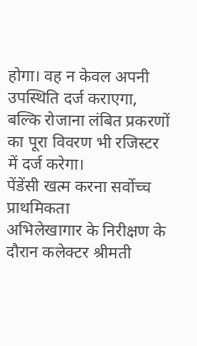होगा। वह न केवल अपनी उपस्थिति दर्ज कराएगा, बल्कि रोजाना लंबित प्रकरणों का पूरा विवरण भी रजिस्टर में दर्ज करेगा।
पेंडेंसी खत्म करना सर्वोच्च प्राथमिकता
अभिलेखागार के निरीक्षण के दौरान कलेक्टर श्रीमती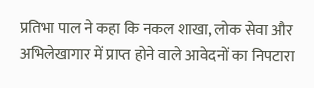प्रतिभा पाल ने कहा कि नकल शाखा, लोक सेवा और अभिलेखागार में प्राप्त होने वाले आवेदनों का निपटारा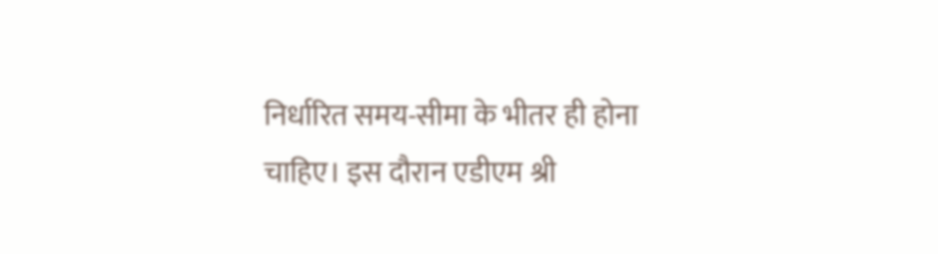निर्धारित समय-सीमा के भीतर ही होना चाहिए। इस दौरान एडीएम श्री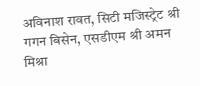अविनाश रावत, सिटी मजिस्ट्रेट श्री गगन बिसेन, एसडीएम श्री अमन मिश्रा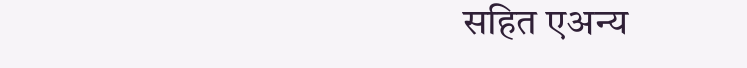सहित एअन्य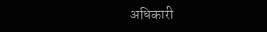अधिकारी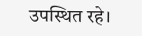उपस्थित रहे।